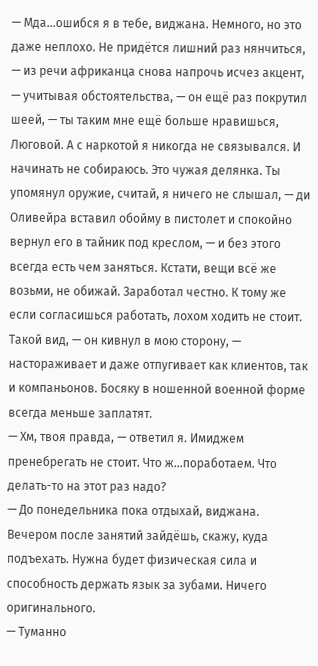— Мда…ошибся я в тебе, виджана. Немного, но это даже неплохо. Не придётся лишний раз нянчиться, — из речи африканца снова напрочь исчез акцент, — учитывая обстоятельства, — он ещё раз покрутил шеей, — ты таким мне ещё больше нравишься, Люговой. А с наркотой я никогда не связывался. И начинать не собираюсь. Это чужая делянка. Ты упомянул оружие, считай, я ничего не слышал, — ди Оливейра вставил обойму в пистолет и спокойно вернул его в тайник под креслом, — и без этого всегда есть чем заняться. Кстати, вещи всё же возьми, не обижай. Заработал честно. К тому же если согласишься работать, лохом ходить не стоит. Такой вид, — он кивнул в мою сторону, — настораживает и даже отпугивает как клиентов, так и компаньонов. Босяку в ношенной военной форме всегда меньше заплатят.
— Хм, твоя правда, — ответил я. Имиджем пренебрегать не стоит. Что ж…поработаем. Что делать-то на этот раз надо?
— До понедельника пока отдыхай, виджана. Вечером после занятий зайдёшь, скажу, куда подъехать. Нужна будет физическая сила и способность держать язык за зубами. Ничего оригинального.
— Туманно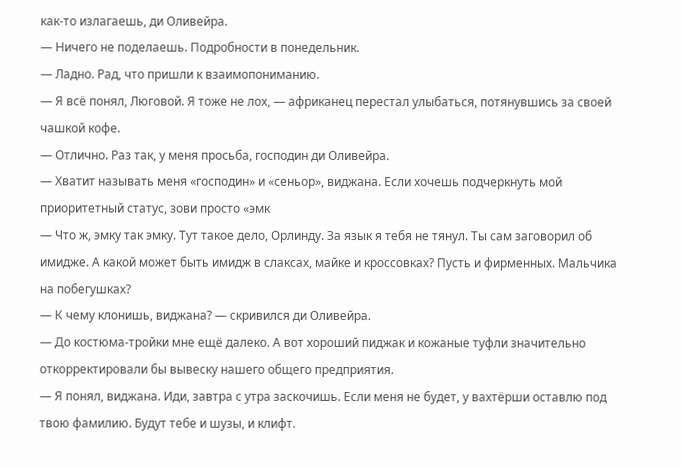как-то излагаешь, ди Оливейра.
— Ничего не поделаешь. Подробности в понедельник.
— Ладно. Рад, что пришли к взаимопониманию.
— Я всё понял, Люговой. Я тоже не лох, — африканец перестал улыбаться, потянувшись за своей чашкой кофе.
— Отлично. Раз так, у меня просьба, господин ди Оливейра.
— Хватит называть меня «господин» и «сеньор», виджана. Если хочешь подчеркнуть мой приоритетный статус, зови просто «эмк
— Что ж, эмку так эмку. Тут такое дело, Орлинду. За язык я тебя не тянул. Ты сам заговорил об имидже. А какой может быть имидж в слаксах, майке и кроссовках? Пусть и фирменных. Мальчика на побегушках?
— К чему клонишь, виджана? — скривился ди Оливейра.
— До костюма-тройки мне ещё далеко. А вот хороший пиджак и кожаные туфли значительно откорректировали бы вывеску нашего общего предприятия.
— Я понял, виджана. Иди, завтра с утра заскочишь. Если меня не будет, у вахтёрши оставлю под твою фамилию. Будут тебе и шузы, и клифт.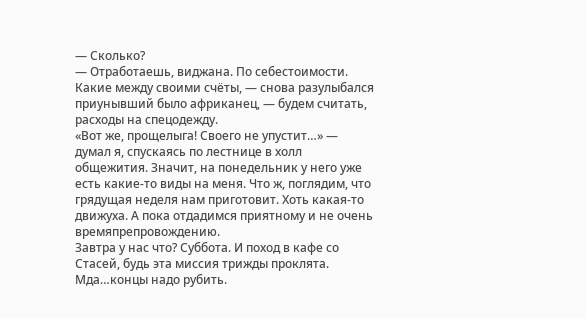— Сколько?
— Отработаешь, виджана. По себестоимости. Какие между своими счёты, — снова разулыбался приунывший было африканец, — будем считать, расходы на спецодежду.
«Вот же, прощелыга! Своего не упустит…» — думал я, спускаясь по лестнице в холл общежития. Значит, на понедельник у него уже есть какие-то виды на меня. Что ж, поглядим, что грядущая неделя нам приготовит. Хоть какая-то движуха. А пока отдадимся приятному и не очень времяпрепровождению.
Завтра у нас что? Суббота. И поход в кафе со Стасей, будь эта миссия трижды проклята. Мда…концы надо рубить.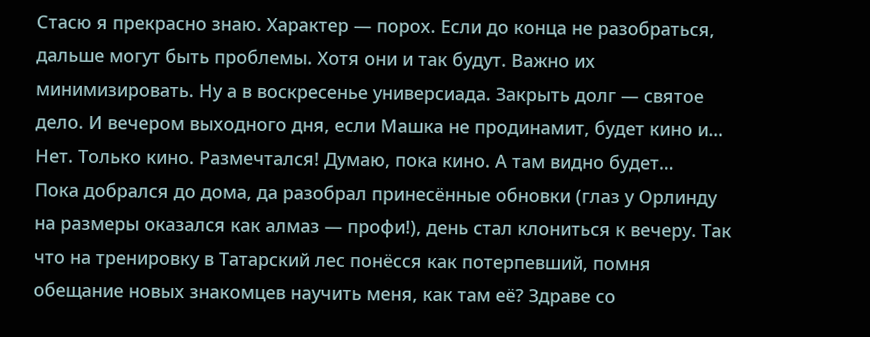Стасю я прекрасно знаю. Характер — порох. Если до конца не разобраться, дальше могут быть проблемы. Хотя они и так будут. Важно их минимизировать. Ну а в воскресенье универсиада. Закрыть долг — святое дело. И вечером выходного дня, если Машка не продинамит, будет кино и… Нет. Только кино. Размечтался! Думаю, пока кино. А там видно будет…
Пока добрался до дома, да разобрал принесённые обновки (глаз у Орлинду на размеры оказался как алмаз — профи!), день стал клониться к вечеру. Так что на тренировку в Татарский лес понёсся как потерпевший, помня обещание новых знакомцев научить меня, как там её? Здраве со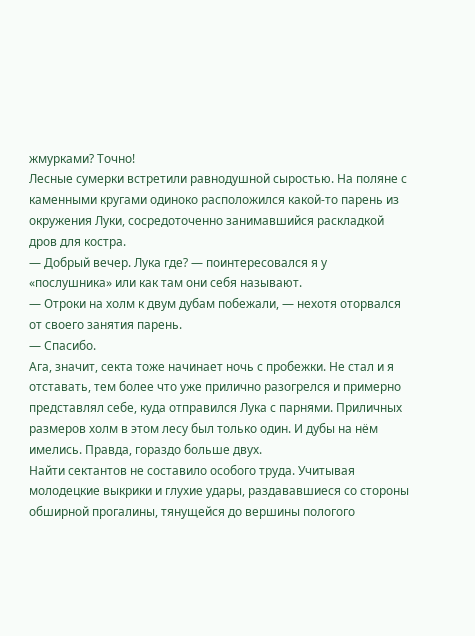жмурками? Точно!
Лесные сумерки встретили равнодушной сыростью. На поляне с каменными кругами одиноко расположился какой-то парень из окружения Луки, сосредоточенно занимавшийся раскладкой дров для костра.
— Добрый вечер. Лука где? — поинтересовался я у «послушника» или как там они себя называют.
— Отроки на холм к двум дубам побежали, — нехотя оторвался от своего занятия парень.
— Спасибо.
Ага, значит, секта тоже начинает ночь с пробежки. Не стал и я отставать, тем более что уже прилично разогрелся и примерно представлял себе, куда отправился Лука с парнями. Приличных размеров холм в этом лесу был только один. И дубы на нём имелись. Правда, гораздо больше двух.
Найти сектантов не составило особого труда. Учитывая молодецкие выкрики и глухие удары, раздававшиеся со стороны обширной прогалины, тянущейся до вершины пологого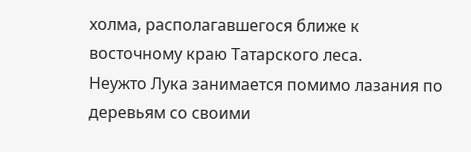холма, располагавшегося ближе к восточному краю Татарского леса.
Неужто Лука занимается помимо лазания по деревьям со своими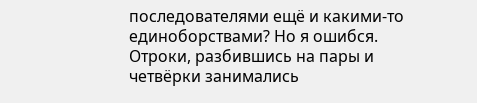последователями ещё и какими-то единоборствами? Но я ошибся. Отроки, разбившись на пары и четвёрки занимались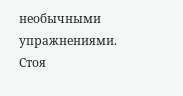необычными упражнениями.
Стоя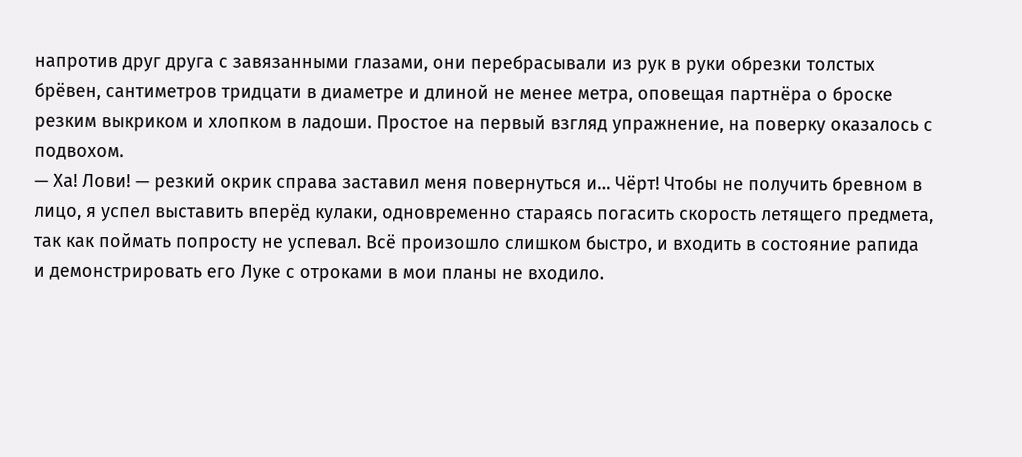напротив друг друга с завязанными глазами, они перебрасывали из рук в руки обрезки толстых брёвен, сантиметров тридцати в диаметре и длиной не менее метра, оповещая партнёра о броске резким выкриком и хлопком в ладоши. Простое на первый взгляд упражнение, на поверку оказалось с подвохом.
— Ха! Лови! — резкий окрик справа заставил меня повернуться и… Чёрт! Чтобы не получить бревном в лицо, я успел выставить вперёд кулаки, одновременно стараясь погасить скорость летящего предмета, так как поймать попросту не успевал. Всё произошло слишком быстро, и входить в состояние рапида и демонстрировать его Луке с отроками в мои планы не входило.